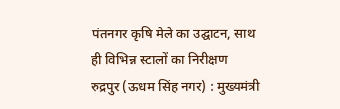पंतनगर कृषि मेले का उद्घाटन, साथ ही विभिन्न स्टालों का निरीक्षण
रुद्रपुर (ऊधम सिंह नगर) : मुख्यमंत्री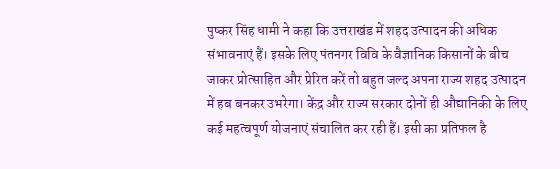पुष्कर सिंह धामी ने कहा कि उत्तराखंड में शहद उत्पादन की अधिक संभावनाएं हैं। इसके लिए पंतनगर विवि के वैज्ञानिक किसानों के बीच जाकर प्रोत्साहित और प्रेरित करें तो बहुत जल्द अपना राज्य शहद उत्पादन में हब बनकर उभरेगा। केंद्र और राज्य सरकार दोनों ही औद्यानिकी के लिए कई महत्वपूर्ण योजनाएं संचालित कर रही हैं। इसी का प्रतिफल है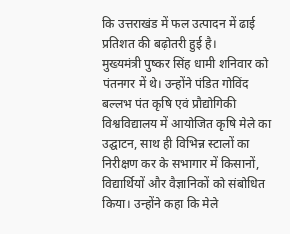कि उत्तराखंड में फल उत्पादन में ढाई प्रतिशत की बढ़ोतरी हुई है।
मुख्यमंत्री पुष्कर सिंह धामी शनिवार को पंतनगर में थे। उन्होंने पंडित गोविंद बल्लभ पंत कृषि एवं प्रौद्योगिकी विश्वविद्यालय में आयोजित कृषि मेले का उद्घाटन, साथ ही विभिन्न स्टालों का निरीक्षण कर के सभागार में किसानों, विद्यार्थियों और वैज्ञानिकों को संबोधित किया। उन्होंने कहा कि मेले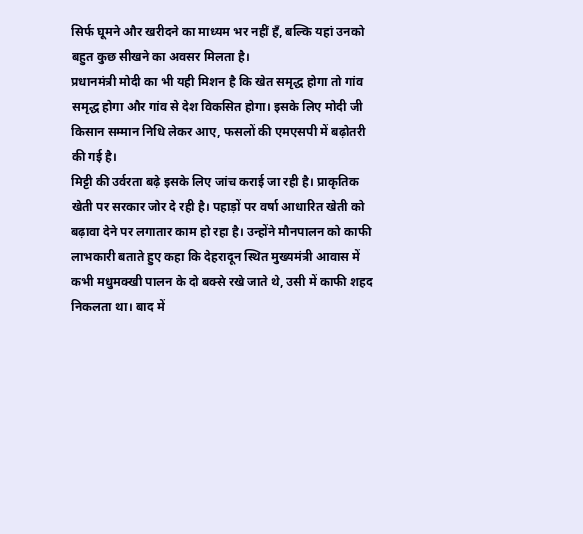सिर्फ घूमने और खरीदने का माध्यम भर नहीं हँ, बल्कि यहां उनको बहुत कुछ सीखने का अवसर मिलता है।
प्रधानमंत्री मोदी का भी यही मिशन है कि खेत समृद्ध होगा तो गांव समृद्ध होगा और गांव से देश विकसित होगा। इसके लिए मोदी जी किसान सम्मान निधि लेकर आए, फसलों की एमएसपी में बढ़ोतरी की गई है।
मिट्टी की उर्वरता बढ़े इसके लिए जांच कराई जा रही है। प्राकृतिक खेती पर सरकार जोर दे रही है। पहाड़ों पर वर्षा आधारित खेती को बढ़ावा देने पर लगातार काम हो रहा है। उन्होंने मौनपालन को काफी लाभकारी बताते हुए कहा कि देहरादून स्थित मुख्यमंत्री आवास में कभी मधुमक्खी पालन के दो बक्से रखे जाते थे, उसी में काफी शहद निकलता था। बाद में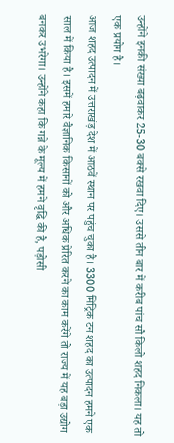उन्होंने इनकी संख्या बढ़वाकर 25-30 बक्से रखवा दिए। उससे तीन बार में करीब पांच सौ किलो शहद निकला। यह तो एक प्रयोग है।
आज शहद उत्पादन में उत्तराखंड़ देश में आठवें स्थान पर पहुंच चुका है। 3300 मिट्रिक टन शहद का उत्पादन हमने एक साल में किया है। इसमें हमारे वैज्ञानिक किसानों को और अधिक प्रेरित करने का काम करेंगे तो राज्य में यह बड़ा उद्योग बनकर उभरेगा। उन्होंने कहा कि गन्ने के मूल्य में हमने वृद्धि की है, पड़ोसी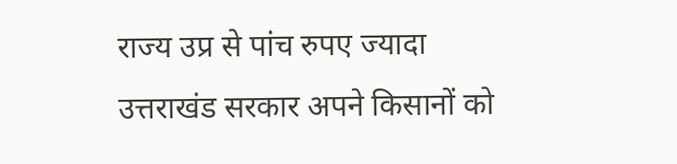राज्य उप्र से पांच रुपए ज्यादा उत्तराखंड सरकार अपने किसानों को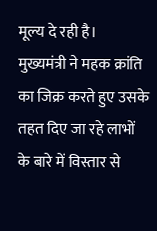मूल्य दे रही है।
मुख्यमंत्री ने महक क्रांति का जिक्र करते हुए उसके तहत दिए जा रहे लाभों के बारे में विस्तार से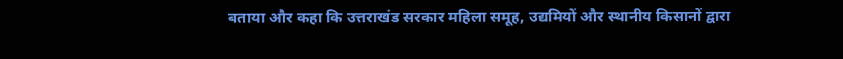बताया और कहा कि उत्तराखंड सरकार महिला समूह, उद्यमियों और स्थानीय किसानों द्वारा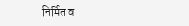निर्मित व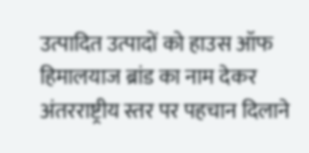उत्पादित उत्पादों को हाउस ऑफ हिमालयाज ब्रांड का नाम देकर अंतरराष्ट्रीय स्तर पर पहचान दिलाने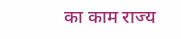का काम राज्य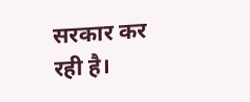सरकार कर रही है।